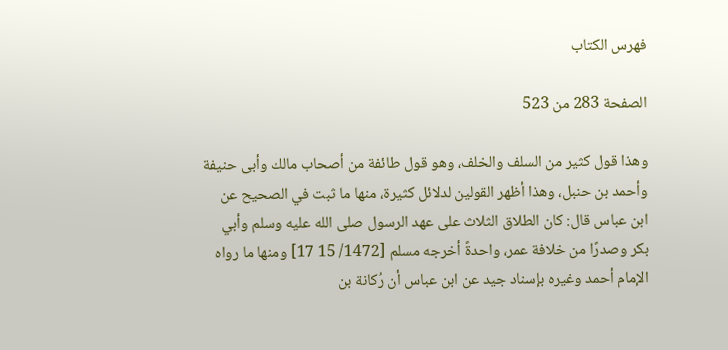فهرس الكتاب

الصفحة 283 من 523

وهذا قول كثير من السلف والخلف، وهو قول طائفة من أصحاب مالك وأبى حنيفة وأحمد بن حنبل، وهذا أظهر القولين لدلائل كثيرة، منها ما ثبت في الصحيح عن ابن عباس قال: كان الطلاق الثلاث على عهد الرسول صلى الله عليه وسلم وأبي بكر وصدرًا من خلافة عمر، واحدةً أخرجه مسلم [1472/ 15 17] ومنها ما رواه الإمام أحمد وغيره بإسناد جيد عن ابن عباس أن رُكانة بن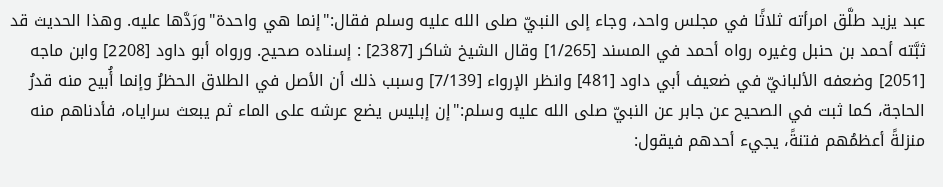عبد يزيد طلَّق امرأته ثلاثًا في مجلس واحد، وجاء إلى النبيّ صلى الله عليه وسلم فقال:"إنما هي واحدة"ورَدَّها عليه. وهذا الحديث قد ثبَّته أحمد بن حنبل وغيره رواه أحمد في المسند [1/265] وقال الشيخ شاكر [2387] : إسناده صحيح. ورواه أبو داود [2208] وابن ماجه [2051] وضعفه الألبانيّ في ضعيف أبي داود [481] وانظر الإرواء [7/139] وسبب ذلك أن الأصل في الطلاق الحظرُ وإنما أُبيح منه قدرُ الحاجة، كما ثبت في الصحيح عن جابر عن النبيّ صلى الله عليه وسلم:"إن إبليس يضع عرشه على الماء ثم يبعث سراياه، فأدناهم منه منزلةً أعظمُهم فتنةً، يجيء أحدهم فيقول: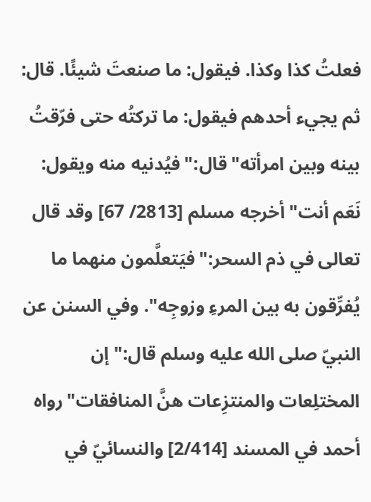فعلتُ كذا وكذا. فيقول: ما صنعتَ شيئًا. قال: ثم يجيء أحدهم فيقول: ما تركتُه حتى فرّقتُ بينه وبين امرأته"قال:"فيُدنيه منه ويقول: نَعَم أنت"أخرجه مسلم [2813/ 67] وقد قال تعالى في ذم السحر:"فيَتعلَّمون منهما ما يُفرِّقون به بين المرءِ وزوجِه". وفي السنن عن النبيّ صلى الله عليه وسلم قال:"إن المختلِعات والمنتزِعات هنَّ المنافقات"رواه أحمد في المسند [2/414] والنسائيّ في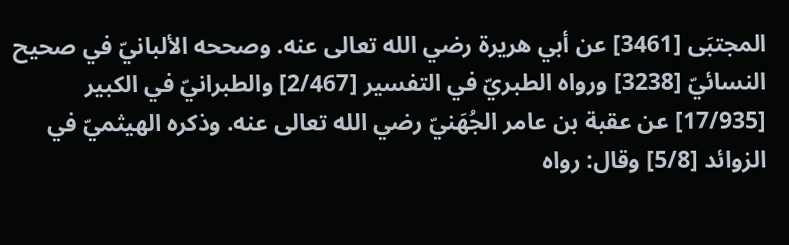المجتبَى [3461] عن أبي هريرة رضي الله تعالى عنه. وصححه الألبانيّ في صحيح النسائيّ [3238] ورواه الطبريّ في التفسير [2/467] والطبرانيّ في الكبير [17/935] عن عقبة بن عامر الجُهَنيّ رضي الله تعالى عنه. وذكره الهيثميّ في الزوائد [5/8] وقال: رواه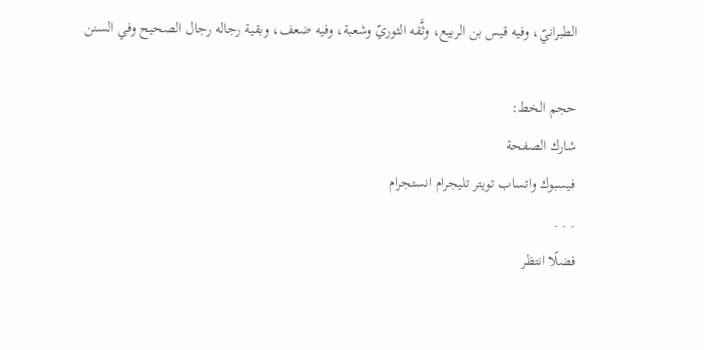الطبرانيّ، وفيه قيس بن الربيع، وثَّقه الثوريّ وشعبة، وفيه ضعف، وبقية رجاله رجال الصحيح وفي السنن

حجم الخط:
شارك الصفحة
فيسبوك واتساب تويتر تليجرام انستجرام
. . .
فضلًا انتظر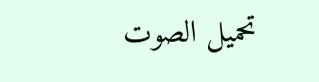تحميل الصوت